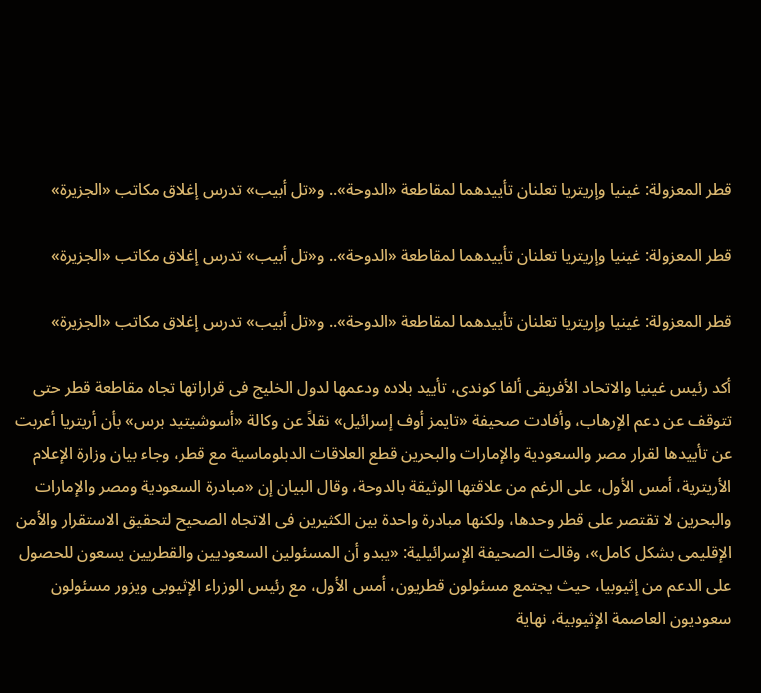قطر المعزولة: غينيا وإريتريا تعلنان تأييدهما لمقاطعة «الدوحة».. و«تل أبيب» تدرس إغلاق مكاتب «الجزيرة»

قطر المعزولة: غينيا وإريتريا تعلنان تأييدهما لمقاطعة «الدوحة».. و«تل أبيب» تدرس إغلاق مكاتب «الجزيرة»

قطر المعزولة: غينيا وإريتريا تعلنان تأييدهما لمقاطعة «الدوحة».. و«تل أبيب» تدرس إغلاق مكاتب «الجزيرة»

أكد رئيس غينيا والاتحاد الأفريقى ألفا كوندى، تأييد بلاده ودعمها لدول الخليج فى قراراتها تجاه مقاطعة قطر حتى تتوقف عن دعم الإرهاب، وأفادت صحيفة «تايمز أوف إسرائيل» نقلاً عن وكالة «أسوشيتيد برس» بأن أريتريا أعربت عن تأييدها لقرار مصر والسعودية والإمارات والبحرين قطع العلاقات الدبلوماسية مع قطر، وجاء بيان وزارة الإعلام الأريترية، أمس الأول، على الرغم من علاقتها الوثيقة بالدوحة، وقال البيان إن «مبادرة السعودية ومصر والإمارات والبحرين لا تقتصر على قطر وحدها، ولكنها مبادرة واحدة بين الكثيرين فى الاتجاه الصحيح لتحقيق الاستقرار والأمن الإقليمى بشكل كامل»، وقالت الصحيفة الإسرائيلية: «يبدو أن المسئولين السعوديين والقطريين يسعون للحصول على الدعم من إثيوبيا، حيث يجتمع مسئولون قطريون، أمس الأول، مع رئيس الوزراء الإثيوبى ويزور مسئولون سعوديون العاصمة الإثيوبية، نهاية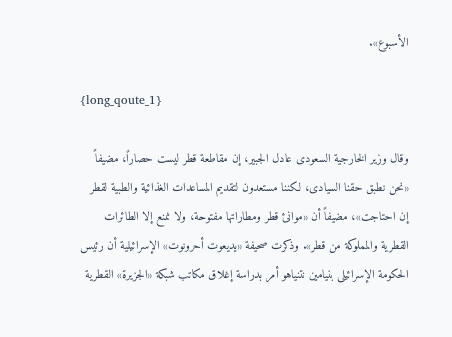الأسبوع».

{long_qoute_1}

وقال وزير الخارجية السعودى عادل الجبير، إن مقاطعة قطر ليست حصاراً، مضيفاً «نحن نطبق حقنا السيادى، لكننا مستعدون لتقديم المساعدات الغذائية والطبية لقطر إن احتاجت»، مضيفاً أن «موانئ قطر ومطاراتها مفتوحة، ولا نمنع إلا الطائرات القطرية والمملوكة من قطر». وذكرت صحيفة «يديعوت أحرونوت» الإسرائيلية أن رئيس الحكومة الإسرائيلى بنيامين نتنياهو أمر بدراسة إغلاق مكاتب شبكة «الجزيرة» القطرية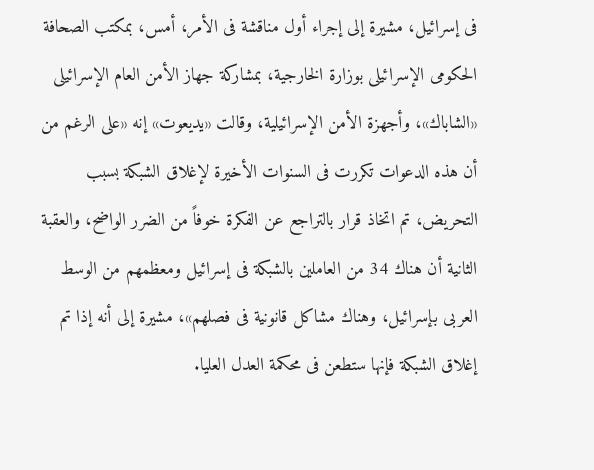فى إسرائيل، مشيرة إلى إجراء أول مناقشة فى الأمر، أمس، بمكتب الصحافة الحكومى الإسرائيلى بوزارة الخارجية، بمشاركة جهاز الأمن العام الإسرائيلى «الشاباك»، وأجهزة الأمن الإسرائيلية، وقالت «يديعوت» إنه «على الرغم من أن هذه الدعوات تكررت فى السنوات الأخيرة لإغلاق الشبكة بسبب التحريض، تم اتخاذ قرار بالتراجع عن الفكرة خوفاً من الضرر الواضح، والعقبة الثانية أن هناك 34 من العاملين بالشبكة فى إسرائيل ومعظمهم من الوسط العربى بإسرائيل، وهناك مشاكل قانونية فى فصلهم»، مشيرة إلى أنه إذا تم إغلاق الشبكة فإنها ستطعن فى محكمة العدل العليا.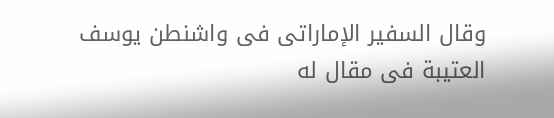وقال السفير الإماراتى فى واشنطن يوسف العتيبة فى مقال له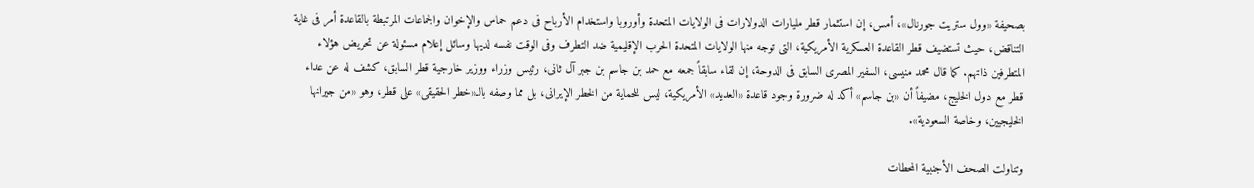بصحيفة «وول ستريت جورنال»، أمس، إن استثمار قطر مليارات الدولارات فى الولايات المتحدة وأوروبا واستخدام الأرباح فى دعم حماس والإخوان والجماعات المرتبطة بالقاعدة أمر فى غاية التناقض، حيث تستضيف قطر القاعدة العسكرية الأمريكية، التى توجه منها الولايات المتحدة الحرب الإقليمية ضد التطرف وفى الوقت نفسه لديها وسائل إعلام مسئولة عن تحريض هؤلاء المتطرفين ذاتهم. كما قال محمد منيسى، السفير المصرى السابق فى الدوحة، إن لقاء سابقاً جمعه مع حمد بن جاسم بن جبر آل ثانى، رئيس وزراء ووزير خارجية قطر السابق، كشف له عن عداء قطر مع دول الخليج، مضيفاً أن «بن جاسم» أكد له ضرورة وجود قاعدة «العديد» الأمريكية، ليس للحماية من الخطر الإيرانى، بل مما وصفه بالـ«خطر الحقيقى» على قطر، وهو «من جيرانها الخليجيين، وخاصة السعودية».

وتناولت الصحف الأجنبية المحطات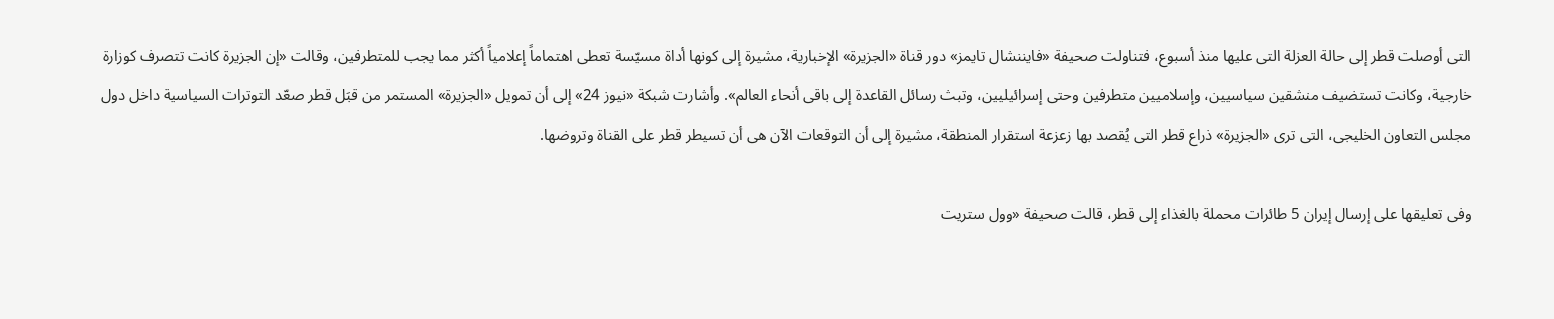التى أوصلت قطر إلى حالة العزلة التى عليها منذ أسبوع، فتناولت صحيفة «فايننشال تايمز» دور قناة «الجزيرة» الإخبارية، مشيرة إلى كونها أداة مسيّسة تعطى اهتماماً إعلامياً أكثر مما يجب للمتطرفين، وقالت «إن الجزيرة كانت تتصرف كوزارة خارجية، وكانت تستضيف منشقين سياسيين، وإسلاميين متطرفين وحتى إسرائيليين، وتبث رسائل القاعدة إلى باقى أنحاء العالم». وأشارت شبكة «نيوز 24» إلى أن تمويل «الجزيرة» المستمر من قبَل قطر صعّد التوترات السياسية داخل دول مجلس التعاون الخليجى، التى ترى «الجزيرة» ذراع قطر التى يُقصد بها زعزعة استقرار المنطقة، مشيرة إلى أن التوقعات الآن هى أن تسيطر قطر على القناة وتروضها.

وفى تعليقها على إرسال إيران 5 طائرات محملة بالغذاء إلى قطر، قالت صحيفة «وول ستريت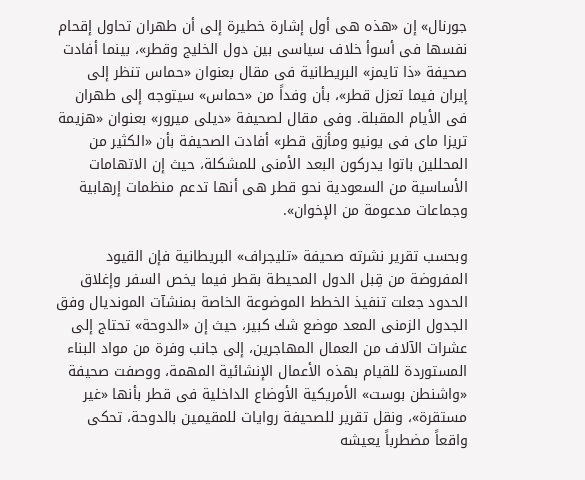جورنال» إن «هذه هى أول إشارة خطيرة إلى أن طهران تحاول إقحام نفسها فى أسوأ خلاف سياسى بين دول الخليج وقطر»، بينما أفادت صحيفة «ذا تايمز» البريطانية فى مقال بعنوان «حماس تنظر إلى إيران فيما تعزل قطر»، بأن وفداً من «حماس» سيتوجه إلى طهران فى الأيام المقبلة. وفى مقال لصحيفة «ديلى ميرور» بعنوان «هزيمة تريزا ماى فى يونيو ومأزق قطر» أفادت الصحيفة بأن «الكثير من المحللين باتوا يدركون البعد الأمنى للمشكلة، حيث إن الاتهامات الأساسية من السعودية نحو قطر هى أنها تدعم منظمات إرهابية وجماعات مدعومة من الإخوان».

وبحسب تقرير نشرته صحيفة «تليجراف» البريطانية فإن القيود المفروضة من قِبل الدول المحيطة بقطر فيما يخص السفر وإغلاق الحدود جعلت تنفيذ الخطط الموضوعة الخاصة بمنشآت المونديال وفق الجدول الزمنى المعد موضع شك كبير، حيث إن «الدوحة» تحتاج إلى عشرات الآلاف من العمال المهاجرين، إلى جانب وفرة من مواد البناء المستوردة للقيام بهذه الأعمال الإنشائية المهمة، ووصفت صحيفة «واشنطن بوست» الأمريكية الأوضاع الداخلية فى قطر بأنها «غير مستقرة»، ونقل تقرير للصحيفة روايات للمقيمين بالدوحة، تحكى واقعاً مضطرباً يعيشه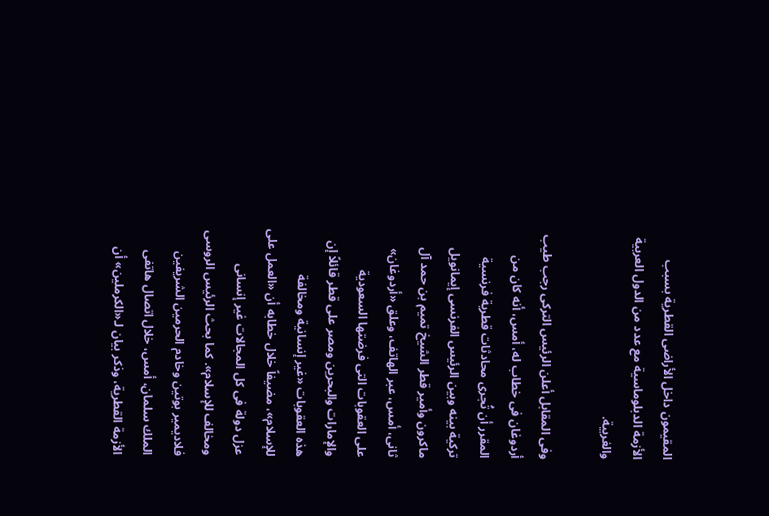المقيمون داخل الأراضى القطرية بسبب الأزمة الدبلوماسية مع عدد من الدول العربية والغربية.

وفى المقابل أعلن الرئيس التركى رجب طيب أردوغان فى خطاب له، أمس، أنه كان من المقرر أن تُجرى محادثات قطرية فرنسية تركية بينه وبين الرئيس الفرنسى إيمانويل ماكرون وأمير قطر الشيخ تميم بن حمد آل ثانى، أمس، عبر الهاتف، وعلق «أردوغان» على العقوبات التى فرضتها السعودية والإمارات والبحرين ومصر على قطر قائلاً إن هذه العقوبات «غير إنسانية ومخالفة للإسلام»، مضيفاً خلال خطابه أن «العمل على عزل دولة فى كل المجالات غير إنسانى ومخالف للإسلام». كما بحث الرئيس الروسى فلاديمير بوتين وخادم الحرمين الشريفين الملك سلمان، أمس، خلال اتصال هاتفى الأزمة القطرية، وذكر بيان لـ«الكرملين» أن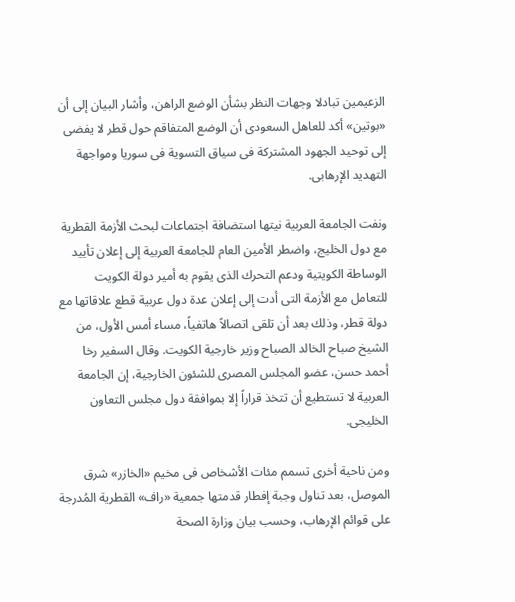الزعيمين تبادلا وجهات النظر بشأن الوضع الراهن، وأشار البيان إلى أن «بوتين» أكد للعاهل السعودى أن الوضع المتفاقم حول قطر لا يفضى إلى توحيد الجهود المشتركة فى سياق التسوية فى سوريا ومواجهة التهديد الإرهابى.

ونفت الجامعة العربية نيتها استضافة اجتماعات لبحث الأزمة القطرية مع دول الخليج، واضطر الأمين العام للجامعة العربية إلى إعلان تأييد الوساطة الكويتية ودعم التحرك الذى يقوم به أمير دولة الكويت للتعامل مع الأزمة التى أدت إلى إعلان عدة دول عربية قطع علاقاتها مع دولة قطر، وذلك بعد أن تلقى اتصالاً هاتفياً، مساء أمس الأول، من الشيخ صباح الخالد الصباح وزير خارجية الكويت. وقال السفير رخا أحمد حسن، عضو المجلس المصرى للشئون الخارجية، إن الجامعة العربية لا تستطيع أن تتخذ قراراً إلا بموافقة دول مجلس التعاون الخليجى.

ومن ناحية أخرى تسمم مئات الأشخاص فى مخيم «الخازر» شرق الموصل، بعد تناول وجبة إفطار قدمتها جمعية «راف» القطرية المُدرجة على قوائم الإرهاب، وحسب بيان وزارة الصحة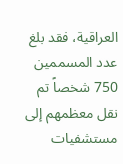العراقية، فقد بلغ عدد المسممين 750 شخصاً تم نقل معظمهم إلى مستشفيات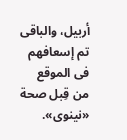أربيل، والباقى تم إسعافهم فى الموقع من قِبل صحة «نينوى».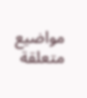مواضيع متعلقة